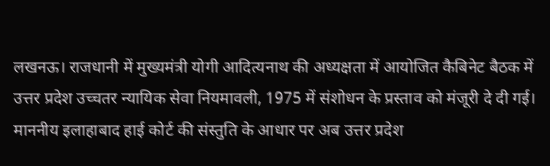लखनऊ। राजधानी में मुख्यमंत्री योगी आदित्यनाथ की अध्यक्षता में आयोजित कैबिनेट बैठक में उत्तर प्रदेश उच्चतर न्यायिक सेवा नियमावली, 1975 में संशोधन के प्रस्ताव को मंजूरी दे दी गई। माननीय इलाहाबाद हाई कोर्ट की संस्तुति के आधार पर अब उत्तर प्रदेश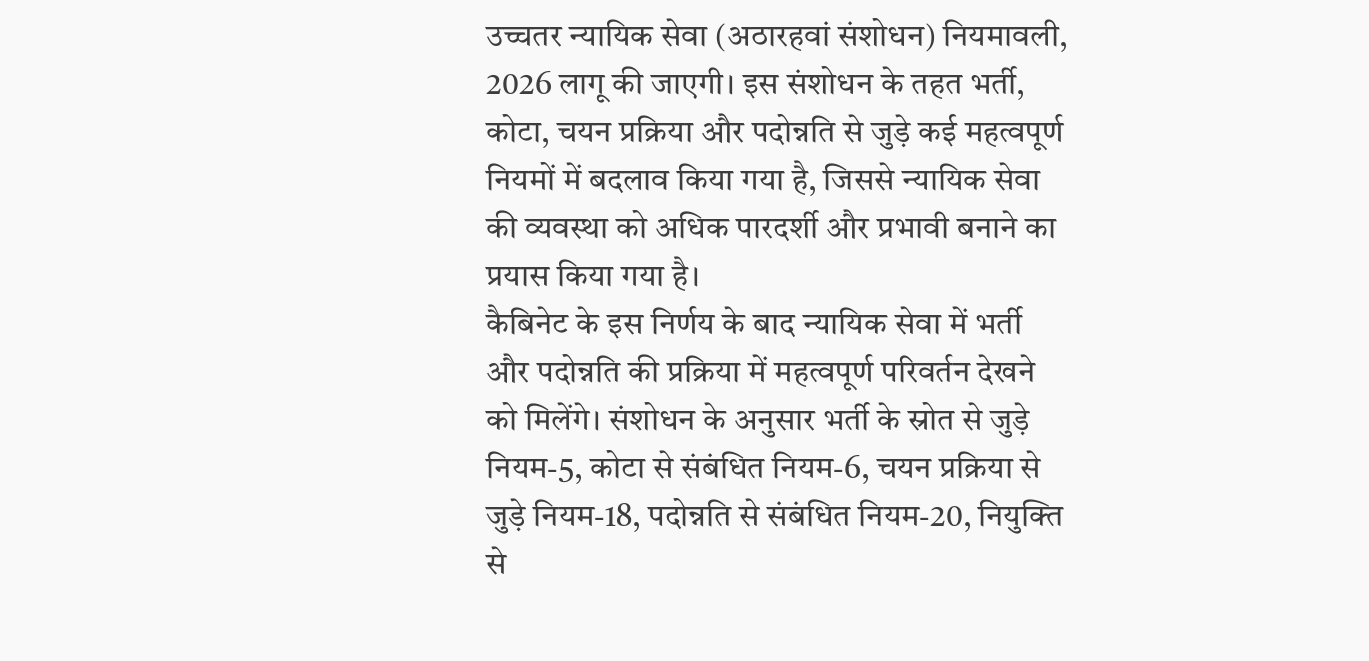उच्चतर न्यायिक सेवा (अठारहवां संशोधन) नियमावली, 2026 लागू की जाएगी। इस संशोधन के तहत भर्ती, कोटा, चयन प्रक्रिया और पदोन्नति से जुड़े कई महत्वपूर्ण नियमों में बदलाव किया गया है, जिससे न्यायिक सेवा की व्यवस्था को अधिक पारदर्शी और प्रभावी बनाने का प्रयास किया गया है।
कैबिनेट के इस निर्णय के बाद न्यायिक सेवा में भर्ती और पदोन्नति की प्रक्रिया में महत्वपूर्ण परिवर्तन देखने को मिलेंगे। संशोधन के अनुसार भर्ती के स्रोत से जुड़े नियम-5, कोटा से संबंधित नियम-6, चयन प्रक्रिया से जुड़े नियम-18, पदोन्नति से संबंधित नियम-20, नियुक्ति से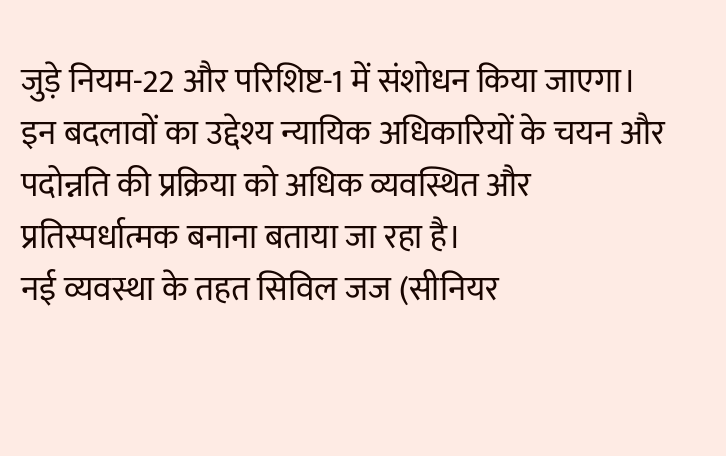जुड़े नियम-22 और परिशिष्ट-1 में संशोधन किया जाएगा। इन बदलावों का उद्देश्य न्यायिक अधिकारियों के चयन और पदोन्नति की प्रक्रिया को अधिक व्यवस्थित और प्रतिस्पर्धात्मक बनाना बताया जा रहा है।
नई व्यवस्था के तहत सिविल जज (सीनियर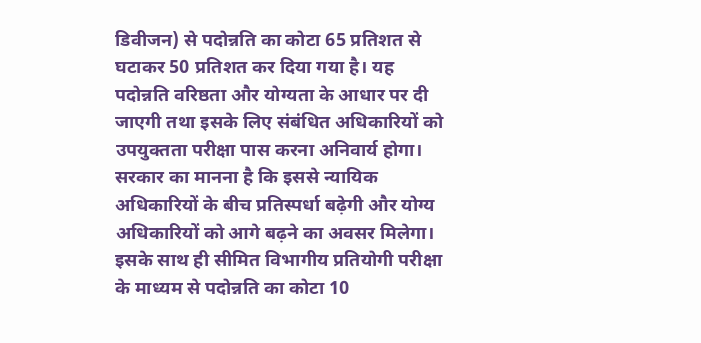डिवीजन) से पदोन्नति का कोटा 65 प्रतिशत से घटाकर 50 प्रतिशत कर दिया गया है। यह पदोन्नति वरिष्ठता और योग्यता के आधार पर दी जाएगी तथा इसके लिए संबंधित अधिकारियों को उपयुक्तता परीक्षा पास करना अनिवार्य होगा। सरकार का मानना है कि इससे न्यायिक अधिकारियों के बीच प्रतिस्पर्धा बढ़ेगी और योग्य अधिकारियों को आगे बढ़ने का अवसर मिलेगा।
इसके साथ ही सीमित विभागीय प्रतियोगी परीक्षा के माध्यम से पदोन्नति का कोटा 10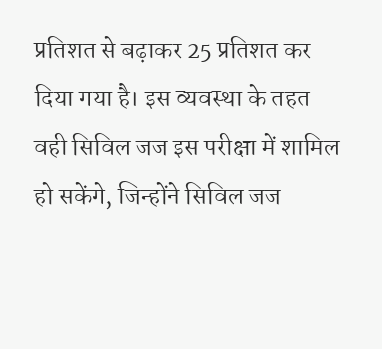प्रतिशत से बढ़ाकर 25 प्रतिशत कर दिया गया है। इस व्यवस्था के तहत वही सिविल जज इस परीक्षा में शामिल हो सकेंगे, जिन्होंने सिविल जज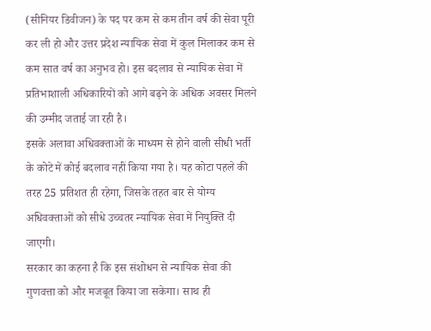(सीनियर डिवीजन) के पद पर कम से कम तीन वर्ष की सेवा पूरी कर ली हो और उत्तर प्रदेश न्यायिक सेवा में कुल मिलाकर कम से कम सात वर्ष का अनुभव हो। इस बदलाव से न्यायिक सेवा में प्रतिभाशाली अधिकारियों को आगे बढ़ने के अधिक अवसर मिलने की उम्मीद जताई जा रही है।
इसके अलावा अधिवक्ताओं के माध्यम से होने वाली सीधी भर्ती के कोटे में कोई बदलाव नहीं किया गया है। यह कोटा पहले की तरह 25 प्रतिशत ही रहेगा, जिसके तहत बार से योग्य अधिवक्ताओं को सीधे उच्चतर न्यायिक सेवा में नियुक्ति दी जाएगी।
सरकार का कहना है कि इस संशोधन से न्यायिक सेवा की गुणवत्ता को और मजबूत किया जा सकेगा। साथ ही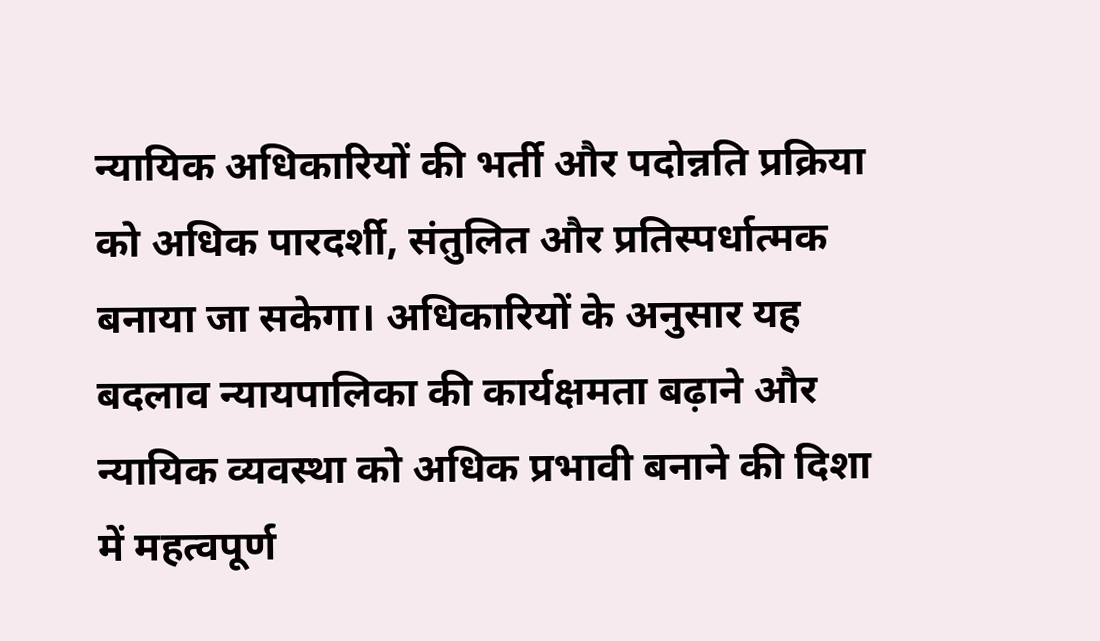न्यायिक अधिकारियों की भर्ती और पदोन्नति प्रक्रिया को अधिक पारदर्शी, संतुलित और प्रतिस्पर्धात्मक बनाया जा सकेगा। अधिकारियों के अनुसार यह बदलाव न्यायपालिका की कार्यक्षमता बढ़ाने और न्यायिक व्यवस्था को अधिक प्रभावी बनाने की दिशा में महत्वपूर्ण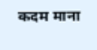कदम माना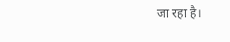जा रहा है।